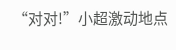“对对!”小超激动地点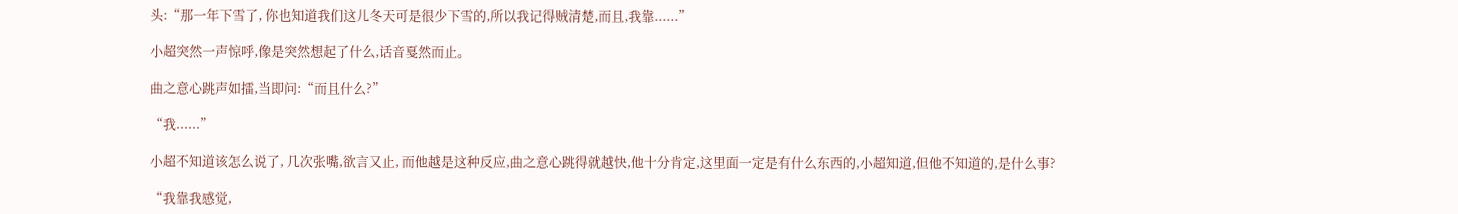头:“那一年下雪了, 你也知道我们这儿冬天可是很少下雪的,所以我记得贼清楚,而且,我靠......”

小超突然一声惊呼,像是突然想起了什么,话音戛然而止。

曲之意心跳声如擂,当即问:“而且什么?”

“我......”

小超不知道该怎么说了, 几次张嘴,欲言又止, 而他越是这种反应,曲之意心跳得就越快,他十分肯定,这里面一定是有什么东西的,小超知道,但他不知道的,是什么事?

“我靠我感觉,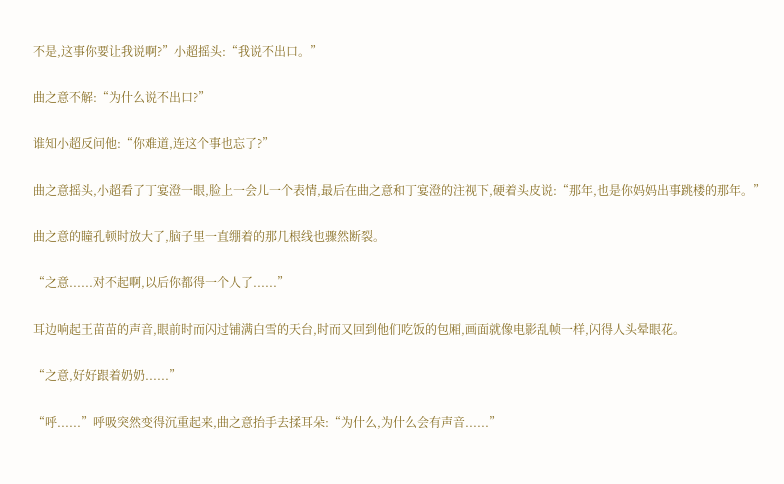不是,这事你要让我说啊?”小超摇头:“我说不出口。”

曲之意不解:“为什么说不出口?”

谁知小超反问他:“你难道,连这个事也忘了?”

曲之意摇头,小超看了丁宴澄一眼,脸上一会儿一个表情,最后在曲之意和丁宴澄的注视下,硬着头皮说:“那年,也是你妈妈出事跳楼的那年。”

曲之意的瞳孔顿时放大了,脑子里一直绷着的那几根线也骤然断裂。

“之意......对不起啊,以后你都得一个人了......”

耳边响起王苗苗的声音,眼前时而闪过铺满白雪的天台,时而又回到他们吃饭的包厢,画面就像电影乱帧一样,闪得人头晕眼花。

“之意,好好跟着奶奶......”

“呼......”呼吸突然变得沉重起来,曲之意抬手去揉耳朵:“为什么,为什么会有声音......”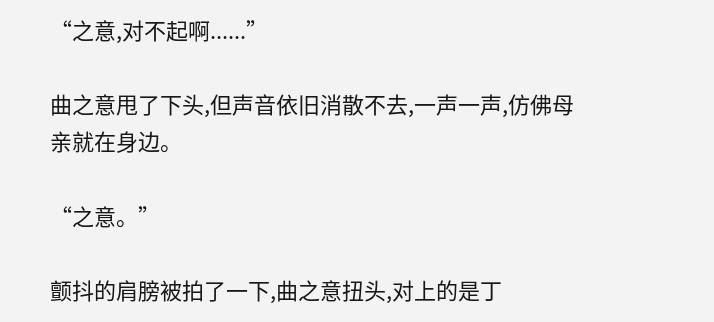“之意,对不起啊......”

曲之意甩了下头,但声音依旧消散不去,一声一声,仿佛母亲就在身边。

“之意。”

颤抖的肩膀被拍了一下,曲之意扭头,对上的是丁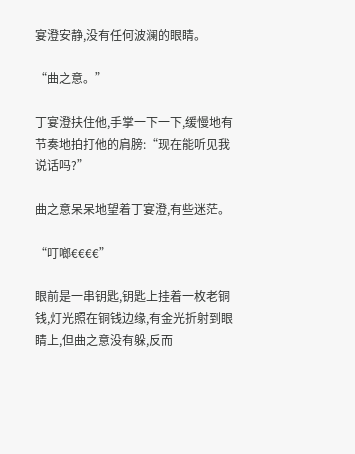宴澄安静,没有任何波澜的眼睛。

“曲之意。”

丁宴澄扶住他,手掌一下一下,缓慢地有节奏地拍打他的肩膀:“现在能听见我说话吗?”

曲之意呆呆地望着丁宴澄,有些迷茫。

“叮啷€€€€”

眼前是一串钥匙,钥匙上挂着一枚老铜钱,灯光照在铜钱边缘,有金光折射到眼睛上,但曲之意没有躲,反而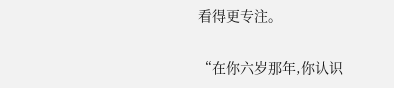看得更专注。

“在你六岁那年,你认识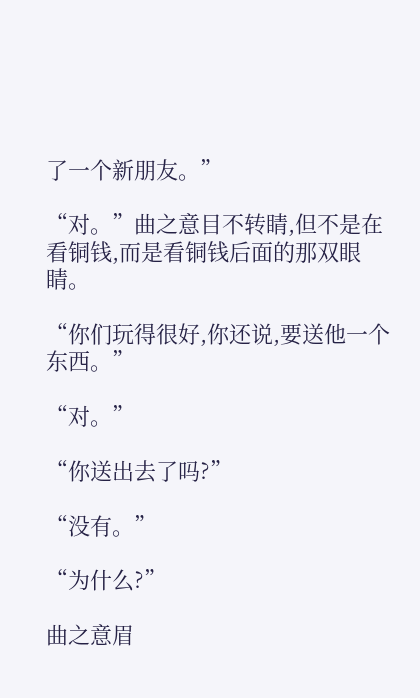了一个新朋友。”

“对。”曲之意目不转睛,但不是在看铜钱,而是看铜钱后面的那双眼睛。

“你们玩得很好,你还说,要送他一个东西。”

“对。”

“你送出去了吗?”

“没有。”

“为什么?”

曲之意眉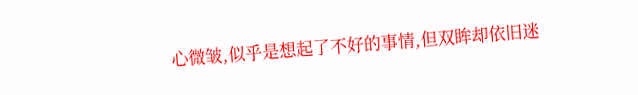心微皱,似乎是想起了不好的事情,但双眸却依旧迷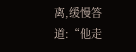离,缓慢答道:“他走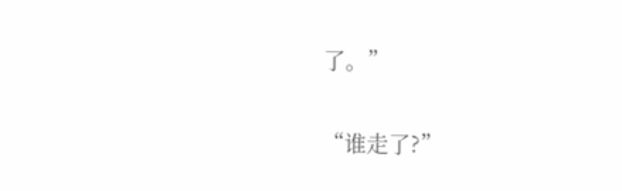了。”

“谁走了?”